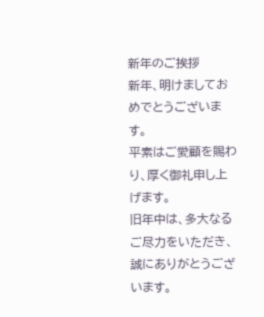新年のご挨拶
新年、明けましておめでとうございます。
平素はご愛顧を賜わり、厚く御礼申し上げます。
旧年中は、多大なるご尽力をいただき、誠にありがとうございます。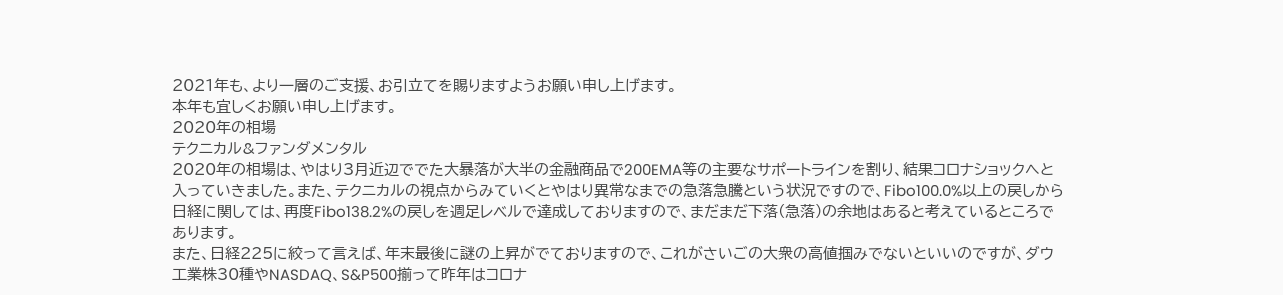2021年も、より一層のご支援、お引立てを賜りますようお願い申し上げます。
本年も宜しくお願い申し上げます。
2020年の相場
テクニカル&ファンダメンタル
2020年の相場は、やはり3月近辺ででた大暴落が大半の金融商品で200EMA等の主要なサポートラインを割り、結果コロナショックへと入っていきました。また、テクニカルの視点からみていくとやはり異常なまでの急落急騰という状況ですので、Fibo100.0%以上の戻しから日経に関しては、再度Fibo138.2%の戻しを週足レベルで達成しておりますので、まだまだ下落(急落)の余地はあると考えているところであります。
また、日経225に絞って言えば、年末最後に謎の上昇がでておりますので、これがさいごの大衆の高値掴みでないといいのですが、ダウ工業株30種やNASDAQ、S&P500揃って昨年はコロナ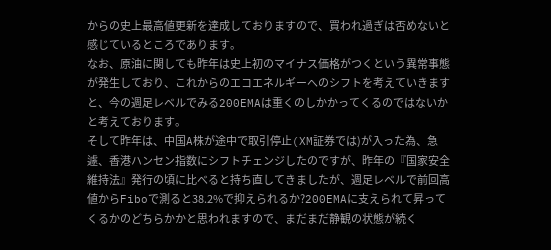からの史上最高値更新を達成しておりますので、買われ過ぎは否めないと感じているところであります。
なお、原油に関しても昨年は史上初のマイナス価格がつくという異常事態が発生しており、これからのエコエネルギーへのシフトを考えていきますと、今の週足レベルでみる200EMAは重くのしかかってくるのではないかと考えております。
そして昨年は、中国A株が途中で取引停止(XM証券では)が入った為、急遽、香港ハンセン指数にシフトチェンジしたのですが、昨年の『国家安全維持法』発行の頃に比べると持ち直してきましたが、週足レベルで前回高値からFiboで測ると38.2%で抑えられるか?200EMAに支えられて昇ってくるかのどちらかかと思われますので、まだまだ静観の状態が続く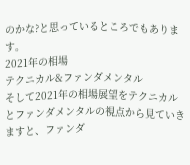のかな?と思っているところでもあります。
2021年の相場
テクニカル&ファンダメンタル
そして2021年の相場展望をテクニカルとファンダメンタルの視点から見ていきますと、ファンダ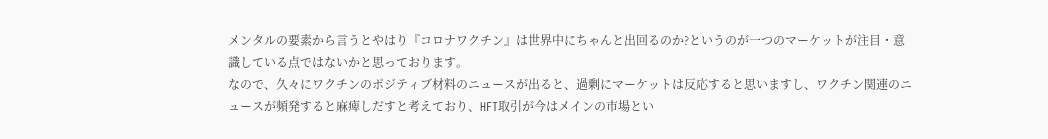メンタルの要素から言うとやはり『コロナワクチン』は世界中にちゃんと出回るのか?というのが一つのマーケットが注目・意識している点ではないかと思っております。
なので、久々にワクチンのポジティブ材料のニュースが出ると、過剰にマーケットは反応すると思いますし、ワクチン関連のニュースが頻発すると麻痺しだすと考えており、HFT取引が今はメインの市場とい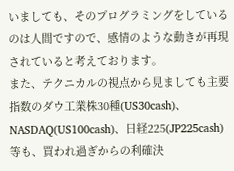いましても、そのプログラミングをしているのは人間ですので、感情のような動きが再現されていると考えております。
また、テクニカルの視点から見ましても主要指数のダウ工業株30種(US30cash)、NASDAQ(US100cash)、日経225(JP225cash)等も、買われ過ぎからの利確決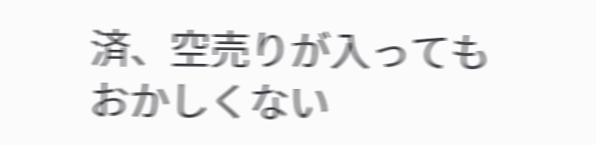済、空売りが入ってもおかしくない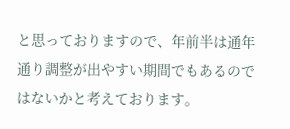と思っておりますので、年前半は通年通り調整が出やすい期間でもあるのではないかと考えております。